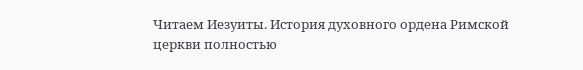Читаем Иезуиты. История духовного ордена Римской церкви полностью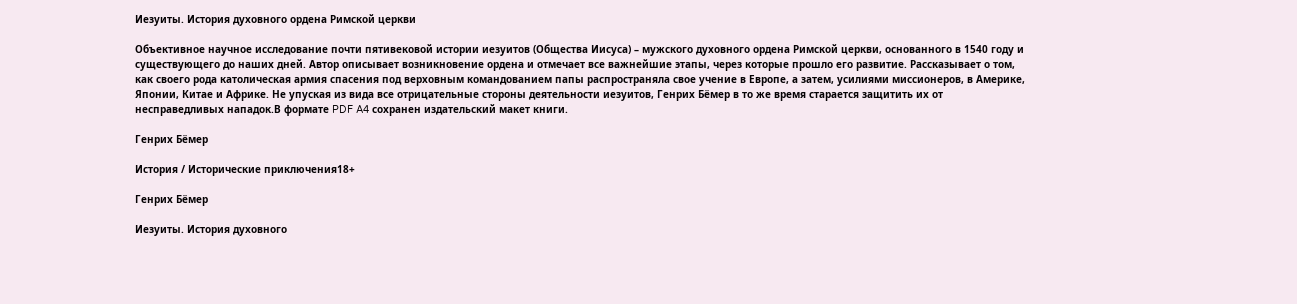Иезуиты. История духовного ордена Римской церкви

Объективное научное исследование почти пятивековой истории иезуитов (Общества Иисуса) – мужского духовного ордена Римской церкви, основанного в 1540 году и существующего до наших дней. Автор описывает возникновение ордена и отмечает все важнейшие этапы, через которые прошло его развитие. Рассказывает о том, как своего рода католическая армия спасения под верховным командованием папы распространяла свое учение в Европе, а затем, усилиями миссионеров, в Америке, Японии, Китае и Африке. Не упуская из вида все отрицательные стороны деятельности иезуитов, Генрих Бёмер в то же время старается защитить их от несправедливых нападок.В формате PDF A4 сохранен издательский макет книги.

Генрих Бёмер

История / Исторические приключения18+

Генрих Бёмер

Иезуиты. История духовного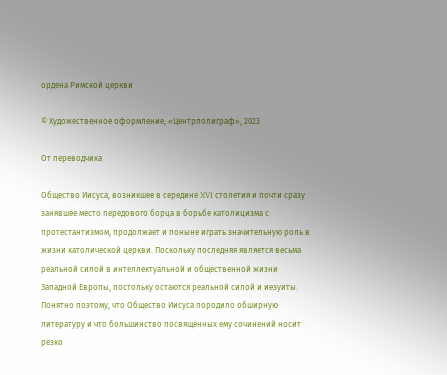ордена Римской церкви

© Художественное оформление, «Центрполиграф», 2023

От переводчика

Общество Иисуса, возникшее в середине XVI столетия и почти сразу занявшее место передового борца в борьбе католицизма с протестантизмом, продолжает и поныне играть значительную роль в жизни католической церкви. Поскольку последняя является весьма реальной силой в интеллектуальной и общественной жизни Западной Европы, постольку остаются реальной силой и иезуиты. Понятно поэтому, что Общество Иисуса породило обширную литературу и что большинство посвященных ему сочинений носит резко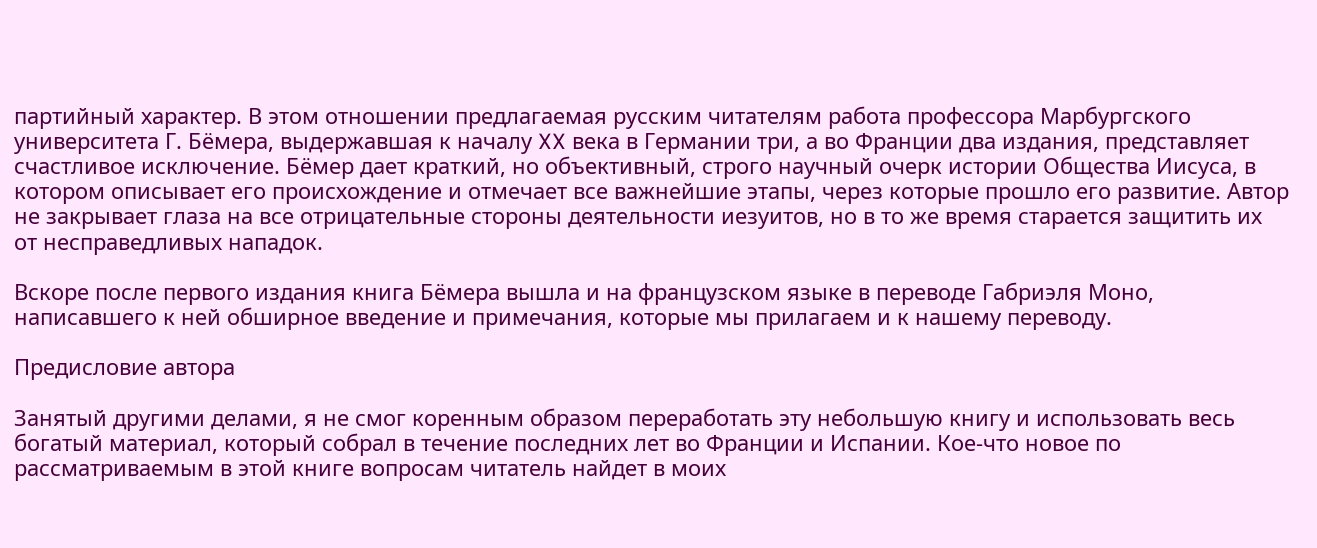партийный характер. В этом отношении предлагаемая русским читателям работа профессора Марбургского университета Г. Бёмера, выдержавшая к началу XX века в Германии три, а во Франции два издания, представляет счастливое исключение. Бёмер дает краткий, но объективный, строго научный очерк истории Общества Иисуса, в котором описывает его происхождение и отмечает все важнейшие этапы, через которые прошло его развитие. Автор не закрывает глаза на все отрицательные стороны деятельности иезуитов, но в то же время старается защитить их от несправедливых нападок.

Вскоре после первого издания книга Бёмера вышла и на французском языке в переводе Габриэля Моно, написавшего к ней обширное введение и примечания, которые мы прилагаем и к нашему переводу.

Предисловие автора

Занятый другими делами, я не смог коренным образом переработать эту небольшую книгу и использовать весь богатый материал, который собрал в течение последних лет во Франции и Испании. Кое-что новое по рассматриваемым в этой книге вопросам читатель найдет в моих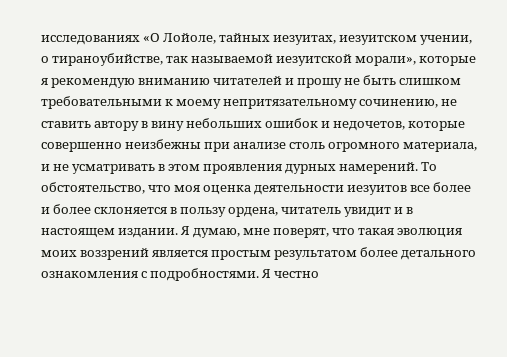исследованиях «О Лойоле, тайных иезуитах, иезуитском учении, о тираноубийстве, так называемой иезуитской морали», которые я рекомендую вниманию читателей и прошу не быть слишком требовательными к моему непритязательному сочинению, не ставить автору в вину небольших ошибок и недочетов, которые совершенно неизбежны при анализе столь огромного материала, и не усматривать в этом проявления дурных намерений. То обстоятельство, что моя оценка деятельности иезуитов все более и более склоняется в пользу ордена, читатель увидит и в настоящем издании. Я думаю, мне поверят, что такая эволюция моих воззрений является простым результатом более детального ознакомления с подробностями. Я честно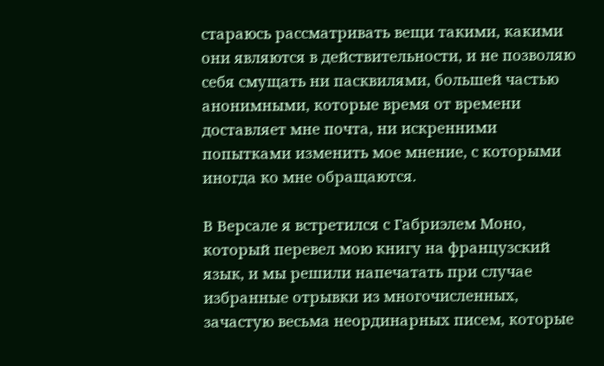стараюсь рассматривать вещи такими, какими они являются в действительности, и не позволяю себя смущать ни пасквилями, большей частью анонимными, которые время от времени доставляет мне почта, ни искренними попытками изменить мое мнение, с которыми иногда ко мне обращаются.

В Версале я встретился с Габриэлем Моно, который перевел мою книгу на французский язык, и мы решили напечатать при случае избранные отрывки из многочисленных, зачастую весьма неординарных писем, которые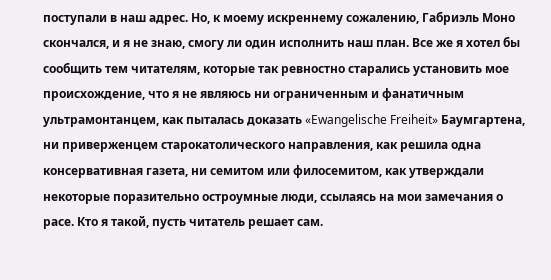поступали в наш адрес. Но, к моему искреннему сожалению, Габриэль Моно скончался, и я не знаю, смогу ли один исполнить наш план. Все же я хотел бы сообщить тем читателям, которые так ревностно старались установить мое происхождение, что я не являюсь ни ограниченным и фанатичным ультрамонтанцем, как пыталась доказать «Ewangelische Freiheit» Баумгартена, ни приверженцем старокатолического направления, как решила одна консервативная газета, ни семитом или филосемитом, как утверждали некоторые поразительно остроумные люди, ссылаясь на мои замечания о расе. Кто я такой, пусть читатель решает сам.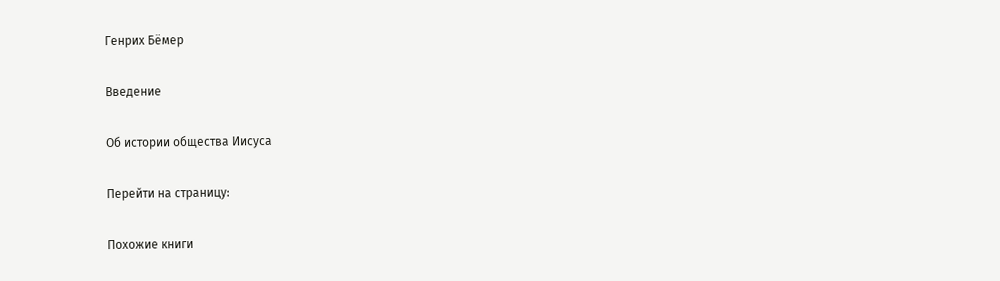Генрих Бёмер

Введение

Об истории общества Иисуса

Перейти на страницу:

Похожие книги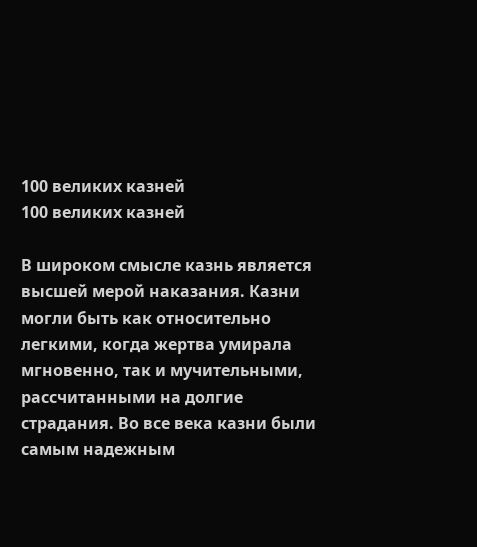100 великих казней
100 великих казней

В широком смысле казнь является высшей мерой наказания. Казни могли быть как относительно легкими, когда жертва умирала мгновенно, так и мучительными, рассчитанными на долгие страдания. Во все века казни были самым надежным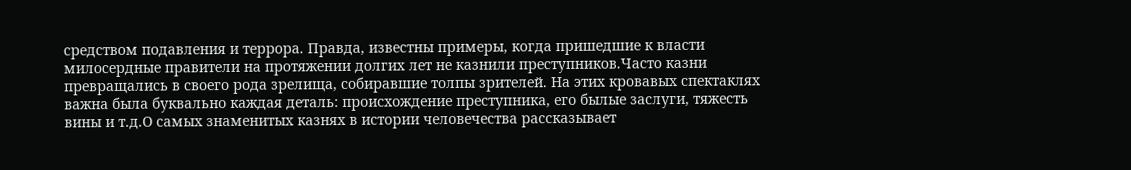средством подавления и террора. Правда, известны примеры, когда пришедшие к власти милосердные правители на протяжении долгих лет не казнили преступников.Часто казни превращались в своего рода зрелища, собиравшие толпы зрителей. На этих кровавых спектаклях важна была буквально каждая деталь: происхождение преступника, его былые заслуги, тяжесть вины и т.д.О самых знаменитых казнях в истории человечества рассказывает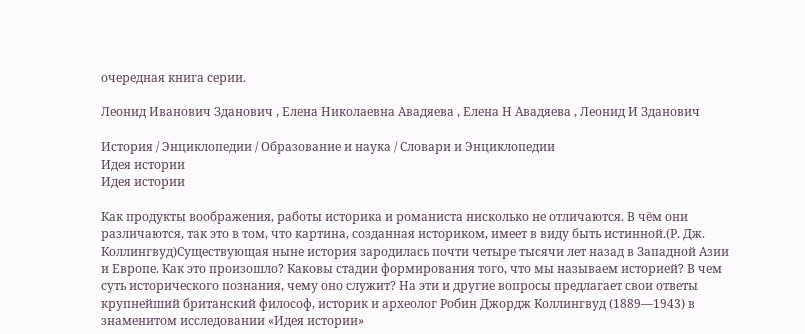очередная книга серии.

Леонид Иванович Зданович , Елена Николаевна Авадяева , Елена Н Авадяева , Леонид И Зданович

История / Энциклопедии / Образование и наука / Словари и Энциклопедии
Идея истории
Идея истории

Как продукты воображения, работы историка и романиста нисколько не отличаются. В чём они различаются, так это в том, что картина, созданная историком, имеет в виду быть истинной.(Р. Дж. Коллингвуд)Существующая ныне история зародилась почти четыре тысячи лет назад в Западной Азии и Европе. Как это произошло? Каковы стадии формирования того, что мы называем историей? В чем суть исторического познания, чему оно служит? На эти и другие вопросы предлагает свои ответы крупнейший британский философ, историк и археолог Робин Джордж Коллингвуд (1889—1943) в знаменитом исследовании «Идея истории»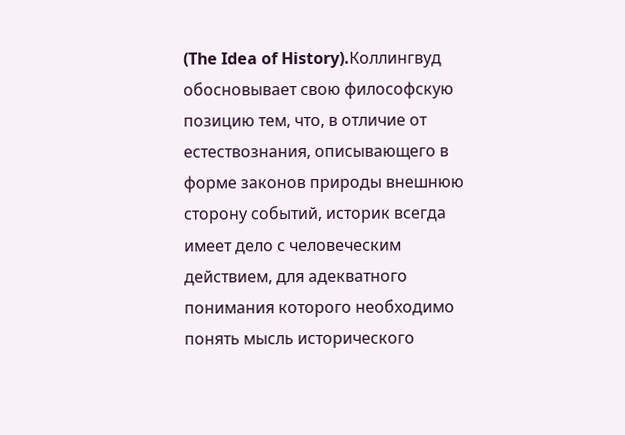(The Idea of History).Коллингвуд обосновывает свою философскую позицию тем, что, в отличие от естествознания, описывающего в форме законов природы внешнюю сторону событий, историк всегда имеет дело с человеческим действием, для адекватного понимания которого необходимо понять мысль исторического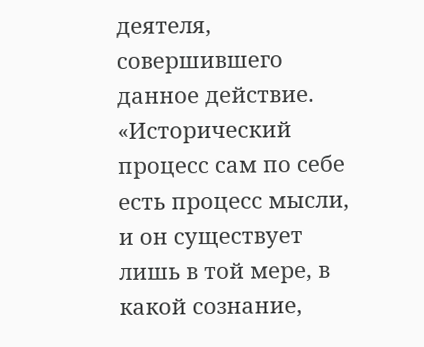деятеля, совершившего данное действие. «Исторический процесс сам по себе есть процесс мысли, и он существует лишь в той мере, в какой сознание,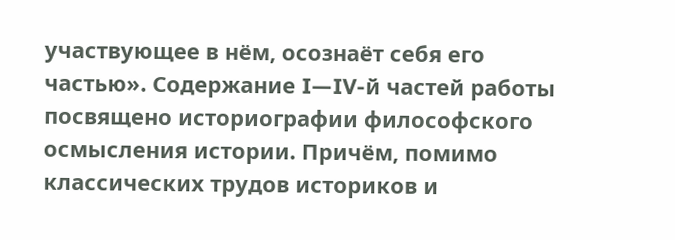участвующее в нём, осознаёт себя его частью». Содержание I—IV-й частей работы посвящено историографии философского осмысления истории. Причём, помимо классических трудов историков и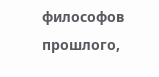философов прошлого,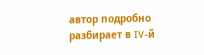автор подробно разбирает в IV-й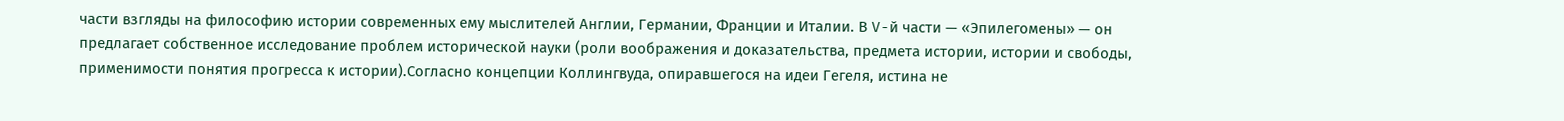части взгляды на философию истории современных ему мыслителей Англии, Германии, Франции и Италии. В V-й части — «Эпилегомены» — он предлагает собственное исследование проблем исторической науки (роли воображения и доказательства, предмета истории, истории и свободы, применимости понятия прогресса к истории).Согласно концепции Коллингвуда, опиравшегося на идеи Гегеля, истина не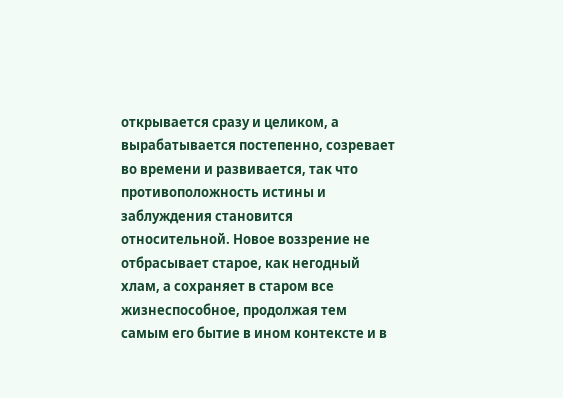открывается сразу и целиком, а вырабатывается постепенно, созревает во времени и развивается, так что противоположность истины и заблуждения становится относительной. Новое воззрение не отбрасывает старое, как негодный хлам, а сохраняет в старом все жизнеспособное, продолжая тем самым его бытие в ином контексте и в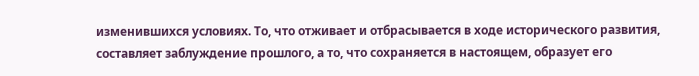изменившихся условиях. То, что отживает и отбрасывается в ходе исторического развития, составляет заблуждение прошлого, а то, что сохраняется в настоящем, образует его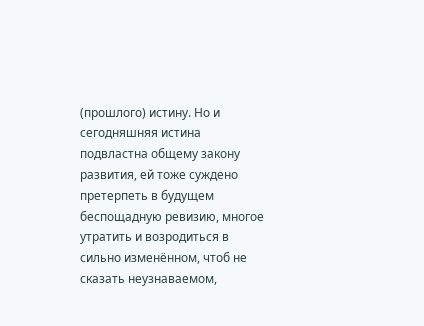(прошлого) истину. Но и сегодняшняя истина подвластна общему закону развития, ей тоже суждено претерпеть в будущем беспощадную ревизию, многое утратить и возродиться в сильно изменённом, чтоб не сказать неузнаваемом,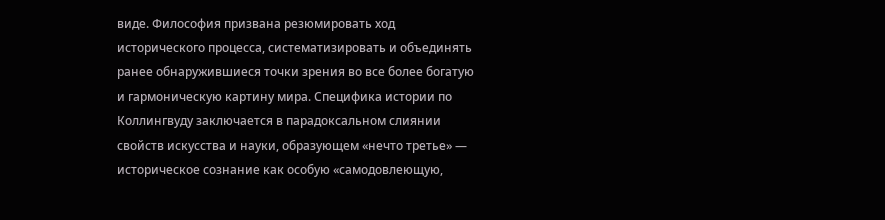виде. Философия призвана резюмировать ход исторического процесса, систематизировать и объединять ранее обнаружившиеся точки зрения во все более богатую и гармоническую картину мира. Специфика истории по Коллингвуду заключается в парадоксальном слиянии свойств искусства и науки, образующем «нечто третье» — историческое сознание как особую «самодовлеющую,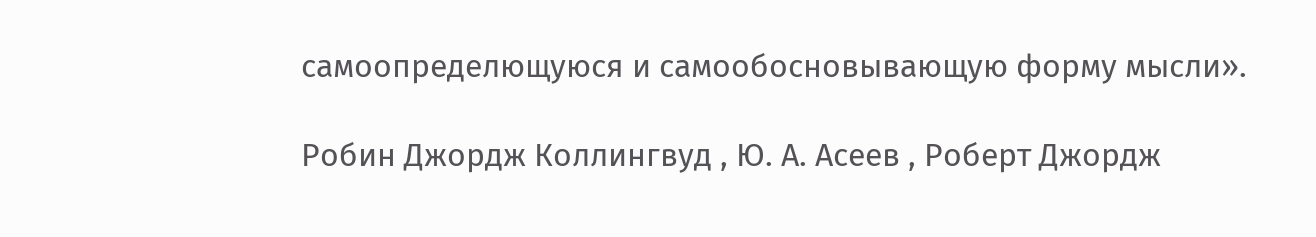самоопределющуюся и самообосновывающую форму мысли».

Робин Джордж Коллингвуд , Ю. А. Асеев , Роберт Джордж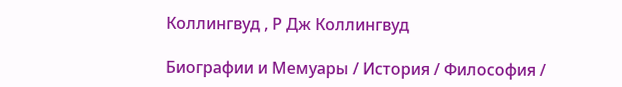Коллингвуд , Р Дж Коллингвуд

Биографии и Мемуары / История / Философия /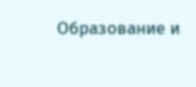Образование и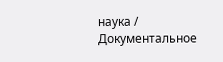наука / Документальное